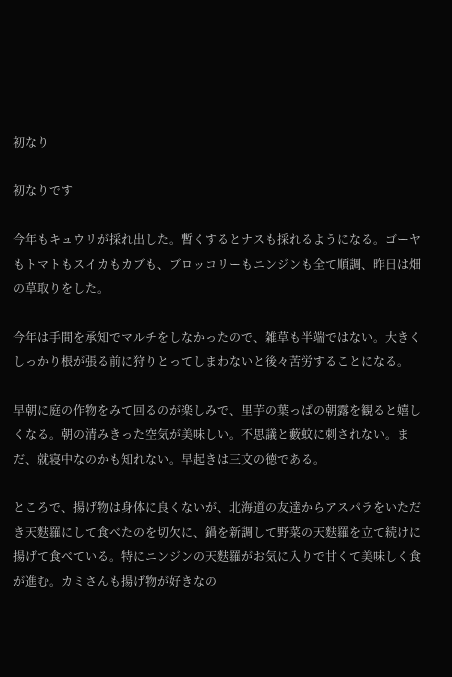初なり

初なりです

今年もキュウリが採れ出した。暫くするとナスも採れるようになる。ゴーヤもトマトもスイカもカブも、ブロッコリーもニンジンも全て順調、昨日は畑の草取りをした。

今年は手間を承知でマルチをしなかったので、雑草も半端ではない。大きくしっかり根が張る前に狩りとってしまわないと後々苦労することになる。

早朝に庭の作物をみて回るのが楽しみで、里芋の葉っぱの朝露を観ると嬉しくなる。朝の清みきった空気が美味しい。不思議と藪蚊に刺されない。まだ、就寝中なのかも知れない。早起きは三文の徳である。

ところで、揚げ物は身体に良くないが、北海道の友達からアスパラをいただき天麩羅にして食べたのを切欠に、鍋を新調して野菜の天麩羅を立て続けに揚げて食べている。特にニンジンの天麩羅がお気に入りで甘くて美味しく食が進む。カミさんも揚げ物が好きなの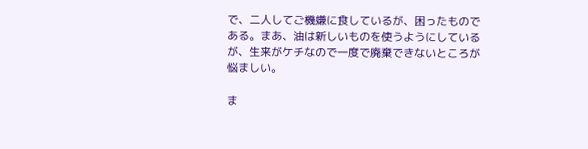で、二人してご機嫌に食しているが、困ったものである。まあ、油は新しいものを使うようにしているが、生来がケチなので一度で廃棄できないところが悩ましい。

ま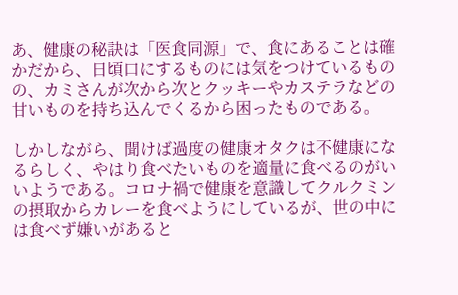あ、健康の秘訣は「医食同源」で、食にあることは確かだから、日頃口にするものには気をつけているものの、カミさんが次から次とクッキーやカステラなどの甘いものを持ち込んでくるから困ったものである。

しかしながら、聞けば過度の健康オタクは不健康になるらしく、やはり食べたいものを適量に食べるのがいいようである。コロナ禍で健康を意識してクルクミンの摂取からカレーを食べようにしているが、世の中には食べず嫌いがあると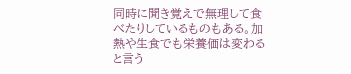同時に聞き覚えで無理して食べたりしているものもある。加熱や生食でも栄養価は変わると言う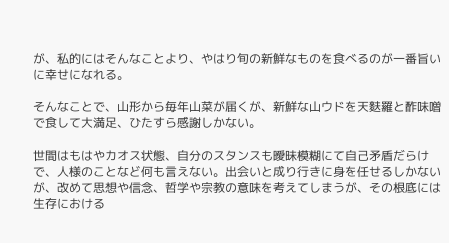が、私的にはそんなことより、やはり旬の新鮮なものを食べるのが一番旨いに幸せになれる。

そんなことで、山形から毎年山菜が届くが、新鮮な山ウドを天麩羅と酢味噌で食して大満足、ひたすら感謝しかない。

世間はもはやカオス状態、自分のスタンスも曖昧模糊にて自己矛盾だらけで、人様のことなど何も言えない。出会いと成り行きに身を任せるしかないが、改めて思想や信念、哲学や宗教の意味を考えてしまうが、その根底には生存における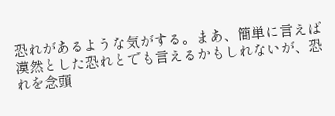恐れがあるような気がする。まあ、簡単に言えば漠然とした恐れとでも言えるかもしれないが、恐れを念頭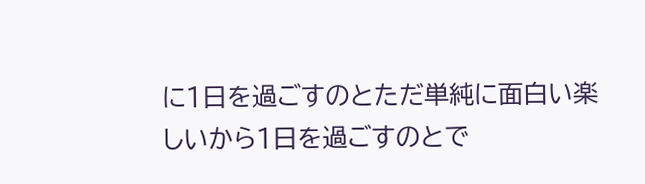に1日を過ごすのとただ単純に面白い楽しいから1日を過ごすのとで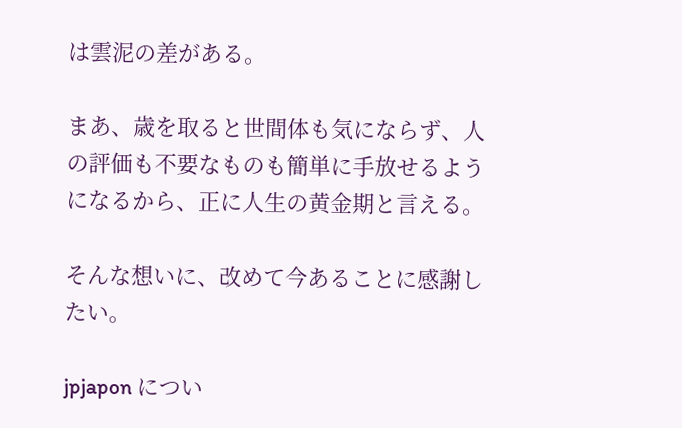は雲泥の差がある。

まあ、歳を取ると世間体も気にならず、人の評価も不要なものも簡単に手放せるようになるから、正に人生の黄金期と言える。

そんな想いに、改めて今あることに感謝したい。

jpjapon につい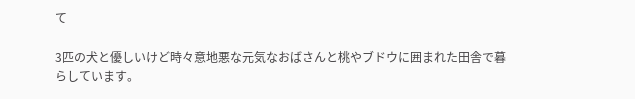て

3匹の犬と優しいけど時々意地悪な元気なおばさんと桃やブドウに囲まれた田舎で暮らしています。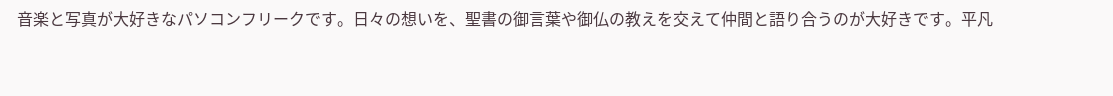音楽と写真が大好きなパソコンフリークです。日々の想いを、聖書の御言葉や御仏の教えを交えて仲間と語り合うのが大好きです。平凡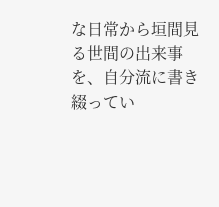な日常から垣間見る世間の出来事を、自分流に書き綴ってい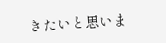きたいと思いま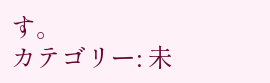す。
カテゴリー: 未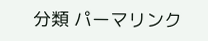分類 パーマリンク